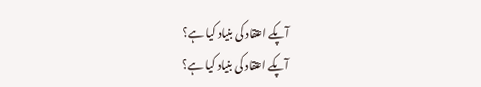آپکے اعتقاد کی بنیاد کیا ہے؟
آپکے اعتقاد کی بنیاد کیا ہے؟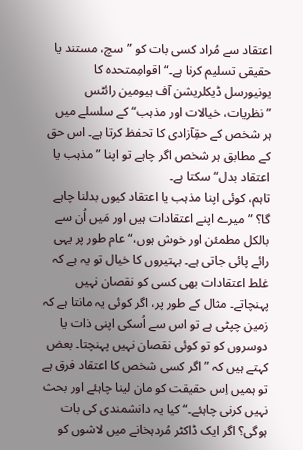اعتقاد سے مُراد کسی بات کو ”سچ، مستند یا حقیقی تسلیم کرنا ہے۔“ اقوامِمتحدہ کا یونیورسل ڈیکلریشن آف ہیومین رائٹس ”نظریات، خیالات اور مذہب“ کے سلسلے میں ہر شخص کے حقِآزادی کا تحفظ کرتا ہے۔ اس حق کے مطابق ہر شخص اگر چاہے تو اپنا ”مذہب یا اعتقاد بدل“ سکتا ہے۔
تاہم، کوئی اپنا مذہب یا اعتقاد کیوں بدلنا چاہے گا؟ ”میرے اپنے اعتقادات ہیں اور مَیں اُن سے بالکل مطمئن اور خوش ہوں،“ عام طور پر یہی رائے پائی جاتی ہے۔ بہتیروں کا خیال تو یہ ہے کہ غلط اعتقادات بھی کسی کو نقصان نہیں پہنچاتے۔ مثال کے طور پر، اگر کوئی یہ مانتا ہے کہ زمین چپٹی ہے تو اس سے اُسکی اپنی ذات یا دوسروں کو تو کوئی نقصان نہیں پہنچتا۔ بعض کہتے ہیں کہ ”اگر کسی شخص کا اعتقاد فرق ہے تو ہمیں اِس حقیقت کو مان لینا چاہئے اور بحث نہیں کرنی چاہئے۔“ کیا یہ دانشمندی کی بات ہوگی؟ اگر ایک ڈاکٹر مُردہخانے میں لاشوں کو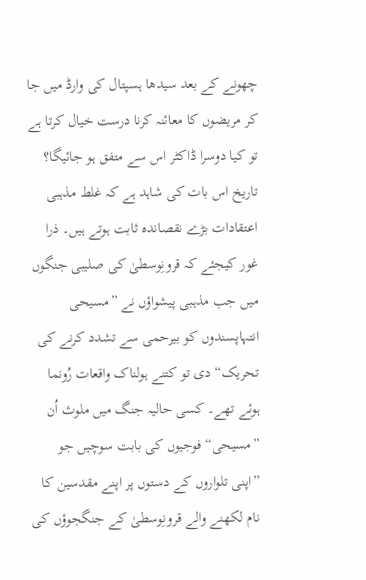چھونے کے بعد سیدھا ہسپتال کی وارڈ میں جا کر مریضوں کا معائنہ کرنا درست خیال کرتا ہے تو کیا دوسرا ڈاکٹر اس سے متفق ہو جائیگا؟
تاریخ اس بات کی شاہد ہے کہ غلط مذہبی اعتقادات بڑے نقصاندہ ثابت ہوتے ہیں۔ ذرا غور کیجئے کہ قرونِوسطیٰ کی صلیبی جنگوں میں جب مذہبی پیشواؤں نے ”مسیحی انتہاپسندوں کو بیرحمی سے تشدد کرنے کی تحریک“ دی تو کتنے ہولناک واقعات رُونما ہوئے تھے۔ کسی حالیہ جنگ میں ملوث اُن ”مسیحی“ فوجیوں کی بابت سوچیں جو ”اپنی تلواروں کے دستوں پر اپنے مقدسین کا نام لکھنے والے قرونِوسطیٰ کے جنگجوؤں کی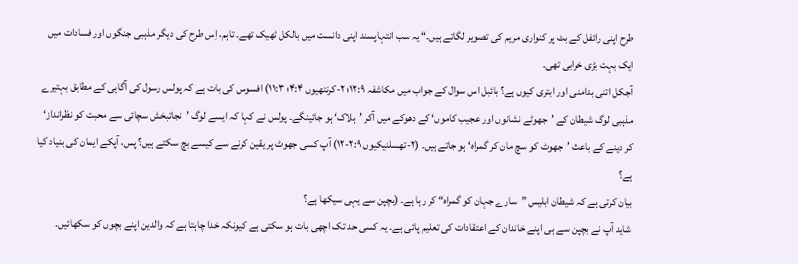طرح اپنی رائفل کے بٹ پر کنواری مریم کی تصویر لگاتے ہیں۔“ یہ سب انتہاپسند اپنی دانست میں بالکل ٹھیک تھے۔ تاہم، اِس طرح کی دیگر مذہبی جنگوں اور فسادات میں ایک بہت بڑی خرابی تھی۔
آجکل اتنی بدامنی اور ابتری کیوں ہے؟ بائبل اس سوال کے جواب میں مکاشفہ ۱۲:۹؛ ۲-کرنتھیوں ۴:۴؛ ۱۱:۳) افسوس کی بات ہے کہ پولس رسول کی آگاہی کے مطابق بہتیرے مذہبی لوگ شیطان کے ’جھوٹے نشانوں اور عجیب کاموں‘ کے دھوکے میں آکر ’ہلاک‘ ہو جائینگے۔ پولس نے کہا کہ ایسے لوگ ’نجاتبخش سچائی سے محبت کو نظرانداز‘ کر دینے کے باعث ’جھوٹ کو سچ مان کر گمراہ‘ ہو جاتے ہیں۔ (۲-تھسلنیکیوں ۲:۹-۱۲) آپ کسی جھوٹ پر یقین کرنے سے کیسے بچ سکتے ہیں؟ پس، آپکے ایمان کی بنیاد کیا ہے؟
بیان کرتی ہے کہ شیطان ابلیس ”سارے جہان کو گمراہ“ کر رہا ہے۔ (بچپن سے یہی سیکھا ہے؟
شاید آپ نے بچپن سے ہی اپنے خاندان کے اعتقادات کی تعلیم پائی ہے۔ یہ کسی حد تک اچھی بات ہو سکتی ہے کیونکہ خدا چاہتا ہے کہ والدین اپنے بچوں کو سکھائیں۔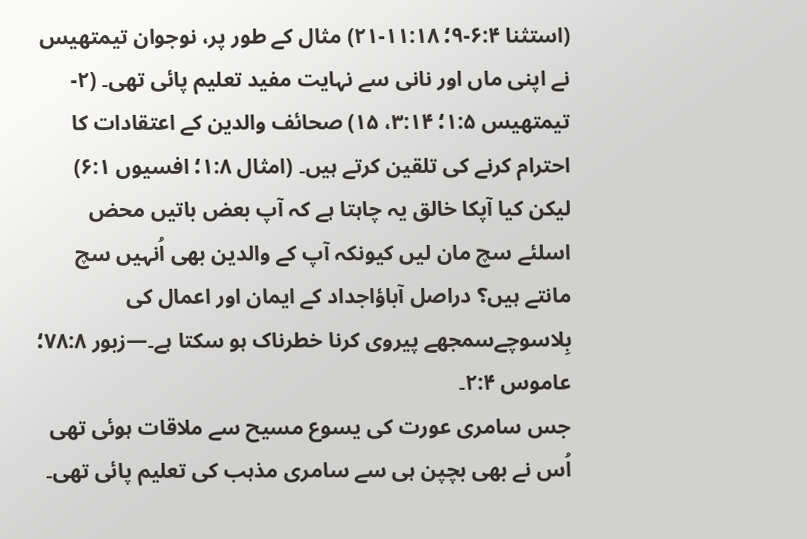(استثنا ۶:۴-۹؛ ۱۱:۱۸-۲۱) مثال کے طور پر، نوجوان تیمتھیس نے اپنی ماں اور نانی سے نہایت مفید تعلیم پائی تھی۔ (۲-تیمتھیس ۱:۵؛ ۳:۱۴، ۱۵) صحائف والدین کے اعتقادات کا احترام کرنے کی تلقین کرتے ہیں۔ (امثال ۱:۸؛ افسیوں ۶:۱) لیکن کیا آپکا خالق یہ چاہتا ہے کہ آپ بعض باتیں محض اسلئے سچ مان لیں کیونکہ آپ کے والدین بھی اُنہیں سچ مانتے ہیں؟ دراصل آباؤاجداد کے ایمان اور اعمال کی بِلاسوچےسمجھے پیروی کرنا خطرناک ہو سکتا ہے۔—زبور ۷۸:۸؛ عاموس ۲:۴۔
جس سامری عورت کی یسوع مسیح سے ملاقات ہوئی تھی اُس نے بھی بچپن ہی سے سامری مذہب کی تعلیم پائی تھی۔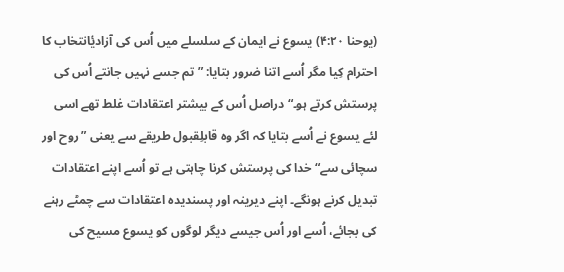(یوحنا ۴:۲۰) یسوع نے ایمان کے سلسلے میں اُس کی آزادیٔانتخاب کا احترام کِیا مگر اُسے اتنا ضرور بتایا: ”تم جسے نہیں جانتے اُس کی پرستش کرتے ہو۔“ دراصل اُس کے بیشتر اعتقادات غلط تھے اسی لئے یسوع نے اُسے بتایا کہ اگر وہ قابلِقبول طریقے سے یعنی ”روح اور سچائی سے“ خدا کی پرستش کرنا چاہتی ہے تو اُسے اپنے اعتقادات تبدیل کرنے ہونگے۔ اپنے دیرینہ اور پسندیدہ اعتقادات سے چمٹے رہنے کی بجائے، اُسے اور اُس جیسے دیگر لوگوں کو یسوع مسیح کی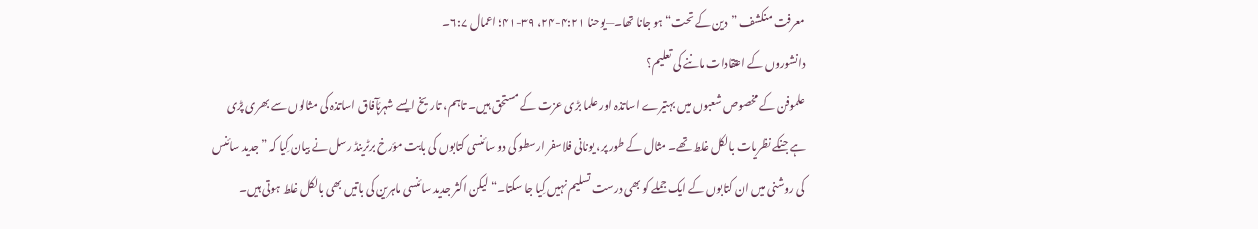معرفت منکشف ”دین کے تحت“ ہو جانا تھا۔—یوحنا ۴:۲۱-۲۴، ۳۹-۴۱؛ اعمال ۶:۷۔
دانشوروں کے اعتقادات ماننے کی تعلیم؟
علموفن کے مخصوص شعبوں میں بہتیرے اساتذہ اور علما بڑی عزت کے مستحق ہیں۔ تاہم، تاریخ ایسے شہرۂآفاق اساتذہ کی مثالوں سے بھری پڑی ہے جنکے نظریات بالکل غلط تھے۔ مثال کے طور پر، یونانی فلاسفر ارسطو کی دو سائنسی کتابوں کی بابت مؤرخ برٹرینڈ رسل نے بیان کِیا کہ ”جدید سائنس کی روشنی میں ان کتابوں کے ایک جملے کو بھی درست تسلیم نہیں کِیا جا سکتا۔“ لیکن اکثر جدید سائنسی ماہرین کی باتیں بھی بالکل غلط ہوتی ہیں۔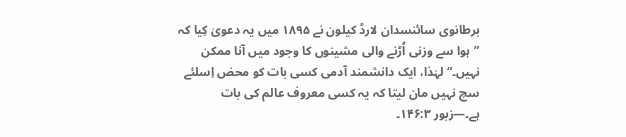برطانوی سائنسدان لارڈ کیلون نے ۱۸۹۵ میں یہ دعویٰ کِیا کہ ”ہوا سے وزنی اُڑنے والی مشینوں کا وجود میں آنا ممکن نہیں۔“ لہٰذا، ایک دانشمند آدمی کسی بات کو محض اِسلئے سچ نہیں مان لیتا کہ یہ کسی معروف عالم کی بات ہے۔—زبور ۱۴۶:۳۔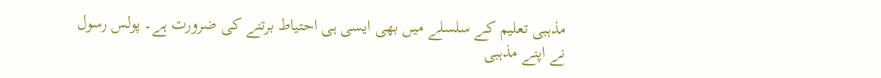مذہبی تعلیم کے سلسلے میں بھی ایسی ہی احتیاط برتنے کی ضرورت ہے۔ پولس رسول نے اپنے مذہبی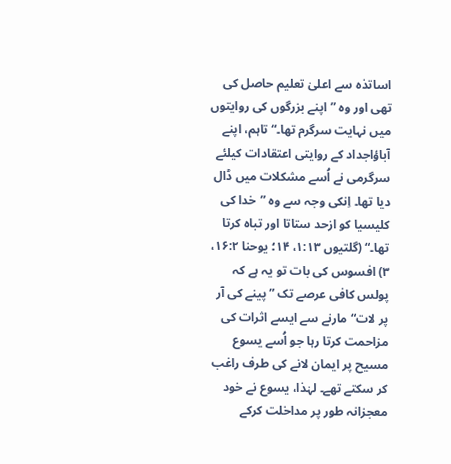اساتذہ سے اعلیٰ تعلیم حاصل کی تھی اور وہ ”اپنے بزرگوں کی روایتوں میں نہایت سرگرم تھا۔“ تاہم، اپنے آباؤاجداد کے روایتی اعتقادات کیلئے سرگرمی نے اُسے مشکلات میں ڈال دیا تھا۔ اِنکی وجہ سے وہ ”خدا کی کلیسیا کو ازحد ستاتا اور تباہ کرتا تھا۔“ (گلتیوں ۱:۱۳، ۱۴؛ یوحنا ۱۶:۲، ۳) افسوس کی بات تو یہ ہے کہ پولس کافی عرصے تک ”پینے کی آر پر لات“ مارنے سے ایسے اثرات کی مزاحمت کرتا رہا جو اُسے یسوع مسیح پر ایمان لانے کی طرف راغب کر سکتے تھے۔ لہٰذا، یسوع نے خود معجزانہ طور پر مداخلت کرکے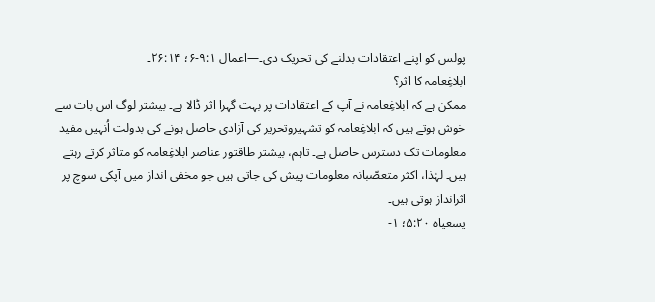پولس کو اپنے اعتقادات بدلنے کی تحریک دی۔—اعمال ۹:۱-۶؛ ۲۶:۱۴۔
ابلاغِعامہ کا اثر؟
ممکن ہے کہ ابلاغِعامہ نے آپ کے اعتقادات پر بہت گہرا اثر ڈالا ہے۔ بیشتر لوگ اس بات سے خوش ہوتے ہیں کہ ابلاغِعامہ کو تشہیروتحریر کی آزادی حاصل ہونے کی بدولت اُنہیں مفید معلومات تک دسترس حاصل ہے۔ تاہم، بیشتر طاقتور عناصر ابلاغِعامہ کو متاثر کرتے رہتے ہیں۔ لہٰذا، اکثر متعصّبانہ معلومات پیش کی جاتی ہیں جو مخفی انداز میں آپکی سوچ پر اثرانداز ہوتی ہیں۔
یسعیاہ ۵:۲۰؛ ۱-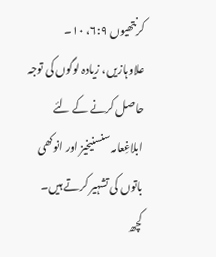کرنتھیوں ۶:۹، ۱۰۔
علاوہازیں، زیادہ لوگوں کی توجہ حاصل کرنے کے لئے ابلاغِعامہ سنسنیخیز اور انوکھی باتوں کی تشہیر کرتے ہیں۔ کچھ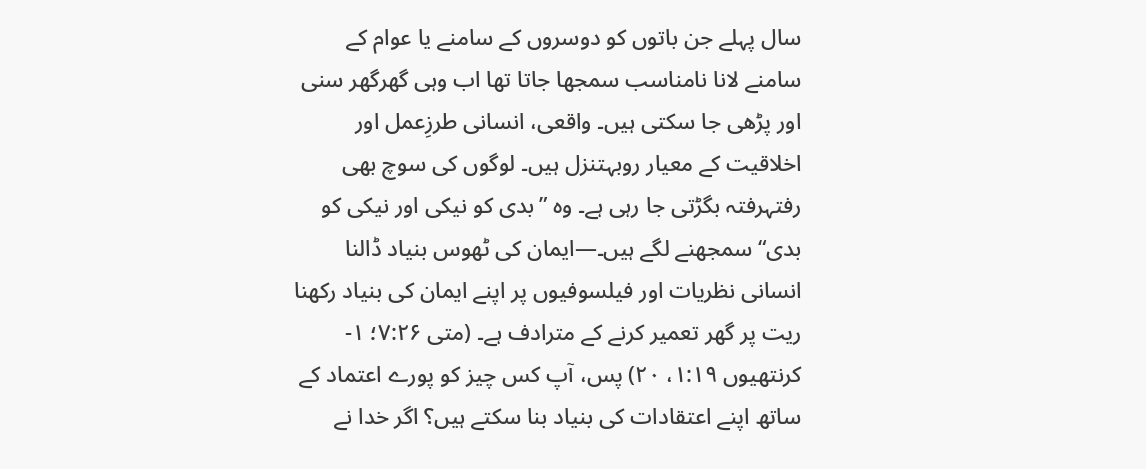سال پہلے جن باتوں کو دوسروں کے سامنے یا عوام کے سامنے لانا نامناسب سمجھا جاتا تھا اب وہی گھرگھر سنی اور پڑھی جا سکتی ہیں۔ واقعی، انسانی طرزِعمل اور اخلاقیت کے معیار روبہتنزل ہیں۔ لوگوں کی سوچ بھی رفتہرفتہ بگڑتی جا رہی ہے۔ وہ ”بدی کو نیکی اور نیکی کو بدی“ سمجھنے لگے ہیں۔—ایمان کی ٹھوس بنیاد ڈالنا
انسانی نظریات اور فیلسوفیوں پر اپنے ایمان کی بنیاد رکھنا ریت پر گھر تعمیر کرنے کے مترادف ہے۔ (متی ۷:۲۶؛ ۱-کرنتھیوں ۱:۱۹، ۲۰) پس، آپ کس چیز کو پورے اعتماد کے ساتھ اپنے اعتقادات کی بنیاد بنا سکتے ہیں؟ اگر خدا نے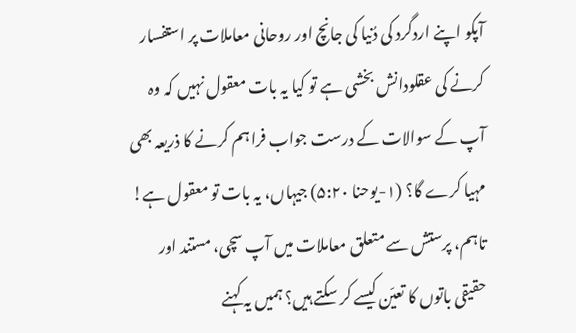آپکو اپنے اردگرد کی دُنیا کی جانچ اور روحانی معاملات پر استفسار کرنے کی عقلودانش بخشی ہے تو کیا یہ بات معقول نہیں کہ وہ آپ کے سوالات کے درست جواب فراہم کرنے کا ذریعہ بھی مہیا کرے گا؟ (۱-یوحنا ۵:۲۰) جیہاں، یہ بات تو معقول ہے! تاہم، پرستش سے متعلق معاملات میں آپ سچی، مستند اور حقیقی باتوں کا تعیّن کیسے کر سکتے ہیں؟ ہمیں یہ کہنے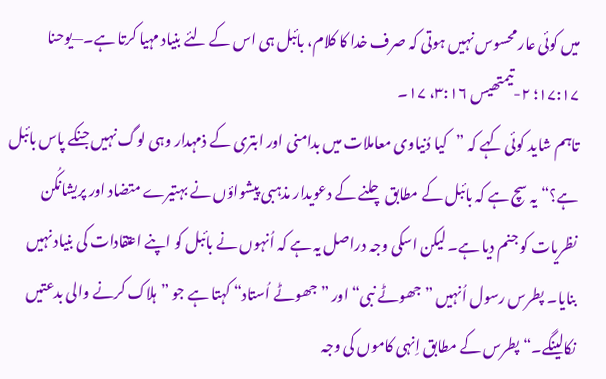میں کوئی عار محسوس نہیں ہوتی کہ صرف خدا کا کلام، بائبل ہی اس کے لئے بنیاد مہیا کرتا ہے۔—یوحنا ۱۷:۱۷؛ ۲-تیمتھیس ۳:۱۶، ۱۷۔
تاہم شاید کوئی کہے کہ ”کیا دُنیاوی معاملات میں بدامنی اور ابتری کے ذمہدار وہی لوگ نہیں جنکے پاس بائبل ہے؟“ یہ سچ ہے کہ بائبل کے مطابق چلنے کے دعویدار مذہبی پیشواؤں نے بہتیرے متضاد اور پریشانکُن نظریات کو جنم دیا ہے۔ لیکن اسکی وجہ دراصل یہ ہے کہ اُنہوں نے بائبل کو اپنے اعتقادات کی بنیاد نہیں بنایا۔ پطرس رسول اُنہیں ”جھوٹے نبی“ اور ”جھوٹے اُستاد“ کہتا ہے جو ”ہلاک کرنے والی بدعتیں نکالینگے۔“ پطرس کے مطابق اِنہی کاموں کی وجہ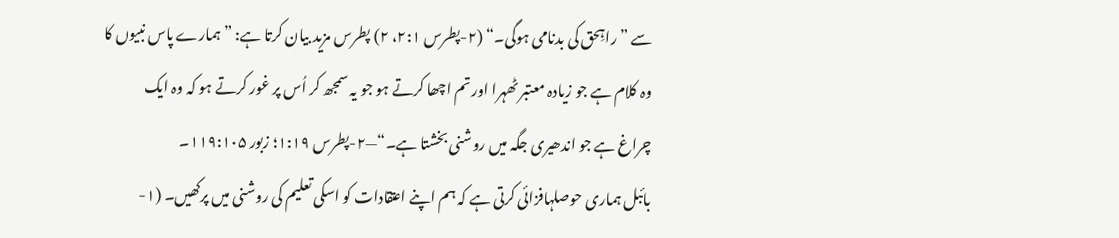سے ”راہِحق کی بدنامی ہوگی۔“ (۲-پطرس ۲:۱، ۲) پطرس مزید بیان کرتا ہے: ”ہمارے پاس نبیوں کا وہ کلام ہے جو زیادہ معتبر ٹھہرا اور تم اچھا کرتے ہو جو یہ سمجھ کر اُس پر غور کرتے ہو کہ وہ ایک چراغ ہے جو اندھیری جگہ میں روشنی بخشتا ہے۔“—۲-پطرس ۱:۱۹؛ زبور ۱۱۹:۱۰۵۔
بائبل ہماری حوصلہافزائی کرتی ہے کہ ہم اپنے اعتقادات کو اسکی تعلیم کی روشنی میں پرکھیں۔ (۱-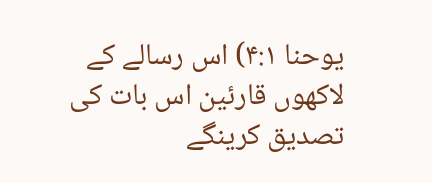یوحنا ۴:۱) اس رسالے کے لاکھوں قارئین اس بات کی تصدیق کرینگے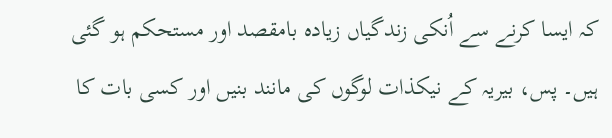کہ ایسا کرنے سے اُنکی زندگیاں زیادہ بامقصد اور مستحکم ہو گئی ہیں۔ پس، بیریہ کے نیکذات لوگوں کی مانند بنیں اور کسی بات کا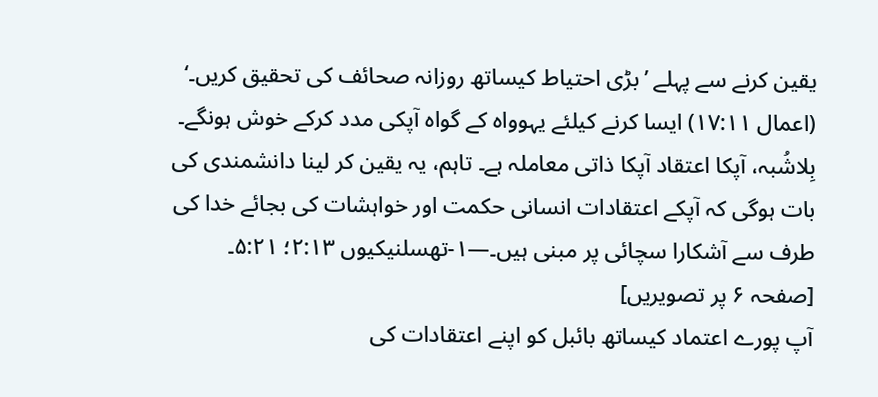یقین کرنے سے پہلے ’بڑی احتیاط کیساتھ روزانہ صحائف کی تحقیق کریں۔‘ (اعمال ۱۷:۱۱) ایسا کرنے کیلئے یہوواہ کے گواہ آپکی مدد کرکے خوش ہونگے۔ بِلاشُبہ، آپکا اعتقاد آپکا ذاتی معاملہ ہے۔ تاہم، یہ یقین کر لینا دانشمندی کی بات ہوگی کہ آپکے اعتقادات انسانی حکمت اور خواہشات کی بجائے خدا کی طرف سے آشکارا سچائی پر مبنی ہیں۔—۱-تھسلنیکیوں ۲:۱۳؛ ۵:۲۱۔
[صفحہ ۶ پر تصویریں]
آپ پورے اعتماد کیساتھ بائبل کو اپنے اعتقادات کی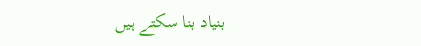بنیاد بنا سکتے ہیں